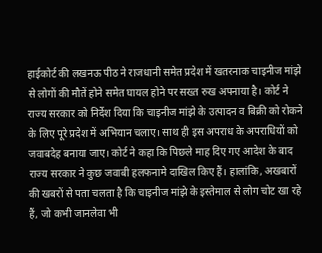हाईकोर्ट की लखनऊ पीठ ने राजधानी समेत प्रदेश में खतरनाक चाइनीज मांझे से लोगों की मौतें होने समेत घायल होने पर सख्त रुख अपनाया है। कोर्ट ने राज्य सरकार को निर्देश दिया कि चाइनीज मांझे के उत्पादन व बिक्री को रोकने के लिए पूरे प्रदेश में अभियान चलाए। साथ ही इस अपराध के अपराधियों को जवाबदेह बनाया जाए। कोर्ट ने कहा कि पिछले माह दिए गए आदेश के बाद राज्य सरकार ने कुछ जवाबी हलफनामे दाखिल किए हैं। हालांकि, अखबारों की खबरों से पता चलता है कि चाइनीज मांझे के इस्तेमाल से लोग चोट खा रहे हैं, जो कभी जानलेवा भी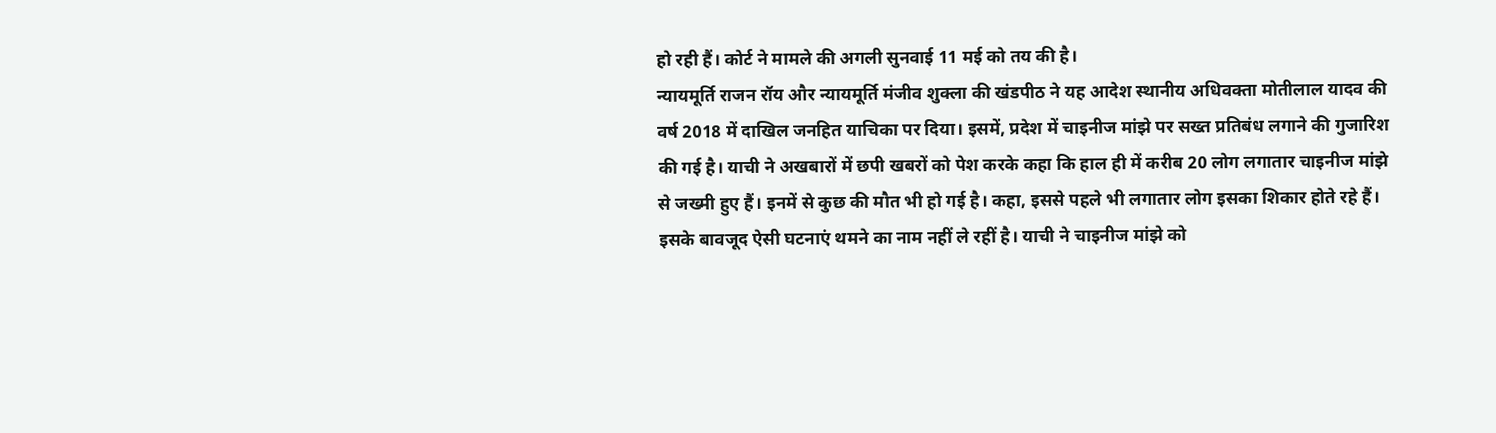हो रही हैं। कोर्ट ने मामले की अगली सुनवाई 11 मई को तय की है।
न्यायमूर्ति राजन रॉय और न्यायमूर्ति मंजीव शुक्ला की खंडपीठ ने यह आदेश स्थानीय अधिवक्ता मोतीलाल यादव की वर्ष 2018 में दाखिल जनहित याचिका पर दिया। इसमें, प्रदेश में चाइनीज मांझे पर सख्त प्रतिबंध लगाने की गुजारिश की गई है। याची ने अखबारों में छपी खबरों को पेश करके कहा कि हाल ही में करीब 20 लोग लगातार चाइनीज मांझे से जख्मी हुए हैं। इनमें से कुछ की मौत भी हो गई है। कहा, इससे पहले भी लगातार लोग इसका शिकार होते रहे हैं। इसके बावजूद ऐसी घटनाएं थमने का नाम नहीं ले रहीं है। याची ने चाइनीज मांझे को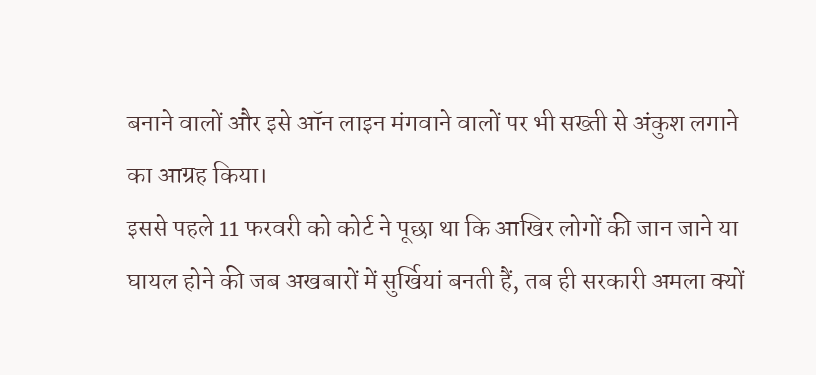बनाने वालों और इसे ऑन लाइन मंगवाने वालों पर भी सख्ती से अंकुश लगाने का आग्रह किया।
इससे पहले 11 फरवरी को कोर्ट ने पूछा था कि आखिर लोगों की जान जाने या घायल होने की जब अखबारों में सुर्खियां बनती हैं, तब ही सरकारी अमला क्यों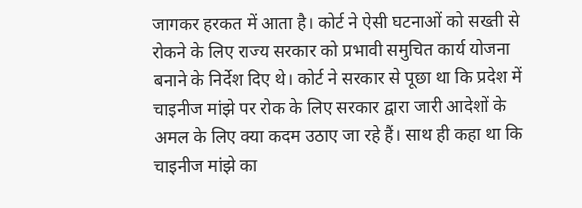जागकर हरकत में आता है। कोर्ट ने ऐसी घटनाओं को सख्ती से रोकने के लिए राज्य सरकार को प्रभावी समुचित कार्य योजना बनाने के निर्देश दिए थे। कोर्ट ने सरकार से पूछा था कि प्रदेश में चाइनीज मांझे पर रोक के लिए सरकार द्वारा जारी आदेशों के अमल के लिए क्या कदम उठाए जा रहे हैं। साथ ही कहा था कि चाइनीज मांझे का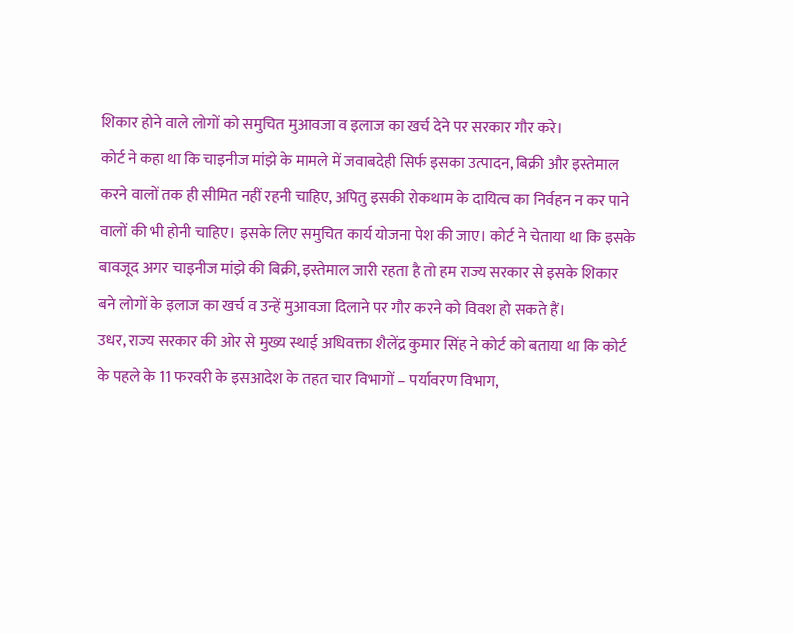शिकार होने वाले लोगों को समुचित मुआवजा व इलाज का खर्च देने पर सरकार गौर करे।
कोर्ट ने कहा था कि चाइनीज मांझे के मामले में जवाबदेही सिर्फ इसका उत्पादन, बिक्री और इस्तेमाल करने वालों तक ही सीमित नहीं रहनी चाहिए, अपितु इसकी रोकथाम के दायित्व का निर्वहन न कर पाने वालों की भी होनी चाहिए। इसके लिए समुचित कार्य योजना पेश की जाए। कोर्ट ने चेताया था कि इसके बावजूद अगर चाइनीज मांझे की बिक्री, इस्तेमाल जारी रहता है तो हम राज्य सरकार से इसके शिकार बने लोगों के इलाज का खर्च व उन्हें मुआवजा दिलाने पर गौर करने को विवश हो सकते हैं।
उधर, राज्य सरकार की ओर से मुख्य स्थाई अधिवक्ता शैलेंद्र कुमार सिंह ने कोर्ट को बताया था कि कोर्ट के पहले के 11 फरवरी के इसआदेश के तहत चार विभागों – पर्यावरण विभाग,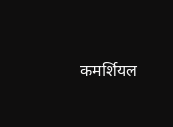कमर्शियल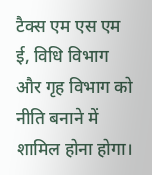टैक्स एम एस एम ई, विधि विभाग और गृह विभाग को नीति बनाने में शामिल होना होगा।